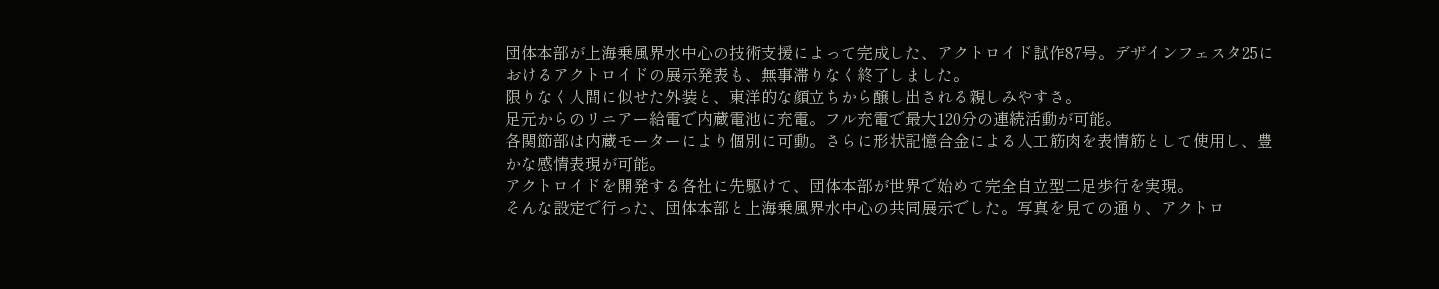団体本部が上海乗風界水中心の技術支援によって完成した、アクトロイド試作87号。デザインフェスタ25におけるアクトロイドの展示発表も、無事滞りなく終了しました。
限りなく人間に似せた外装と、東洋的な顔立ちから醸し出される親しみやすさ。
足元からのリニアー給電で内蔵電池に充電。フル充電で最大120分の連続活動が可能。
各関節部は内蔵モーターにより個別に可動。さらに形状記憶合金による人工筋肉を表情筋として使用し、豊かな感情表現が可能。
アクトロイドを開発する各社に先駆けて、団体本部が世界で始めて完全自立型二足歩行を実現。
そんな設定で行った、団体本部と上海乗風界水中心の共同展示でした。写真を見ての通り、アクトロ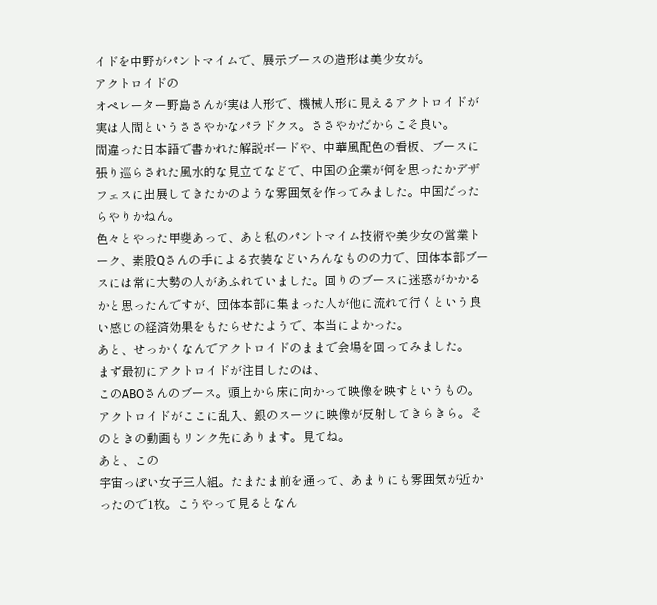イドを中野がパントマイムで、展示ブースの造形は美少女が。
アクトロイドの
オペレーター野島さんが実は人形で、機械人形に見えるアクトロイドが実は人間というささやかなパラドクス。ささやかだからこそ良い。
間違った日本語で書かれた解説ボードや、中華風配色の看板、ブースに張り巡らされた風水的な見立てなどで、中国の企業が何を思ったかデザフェスに出展してきたかのような雰囲気を作ってみました。中国だったらやりかねん。
色々とやった甲斐あって、あと私のパントマイム技術や美少女の営業トーク、素股Qさんの手による衣装などいろんなものの力で、団体本部ブースには常に大勢の人があふれていました。回りのブースに迷惑がかかるかと思ったんですが、団体本部に集まった人が他に流れて行くという良い感じの経済効果をもたらせたようで、本当によかった。
あと、せっかくなんでアクトロイドのままで会場を回ってみました。
まず最初にアクトロイドが注目したのは、
このABOさんのブース。頭上から床に向かって映像を映すというもの。アクトロイドがここに乱入、銀のスーツに映像が反射してきらきら。そのときの動画もリンク先にあります。見てね。
あと、この
宇宙っぽい女子三人組。たまたま前を通って、あまりにも雰囲気が近かったので1枚。こうやって見るとなん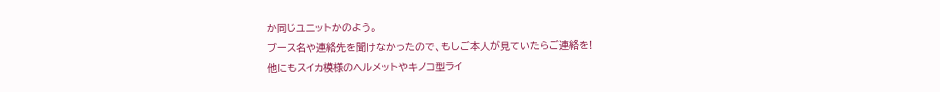か同じユニットかのよう。
ブース名や連絡先を聞けなかったので、もしご本人が見ていたらご連絡を!
他にもスイカ模様のヘルメットやキノコ型ライ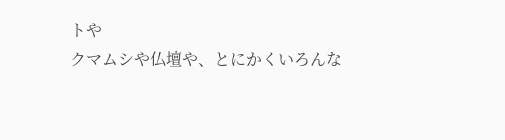トや
クマムシや仏壇や、とにかくいろんな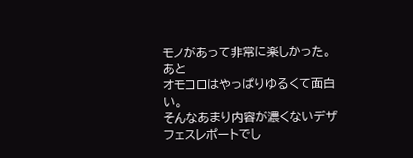モノがあって非常に楽しかった。あと
オモコロはやっぱりゆるくて面白い。
そんなあまり内容が濃くないデザフェスレポートでし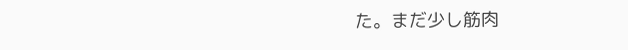た。まだ少し筋肉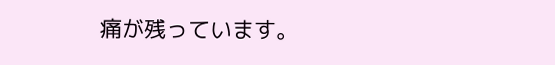痛が残っています。